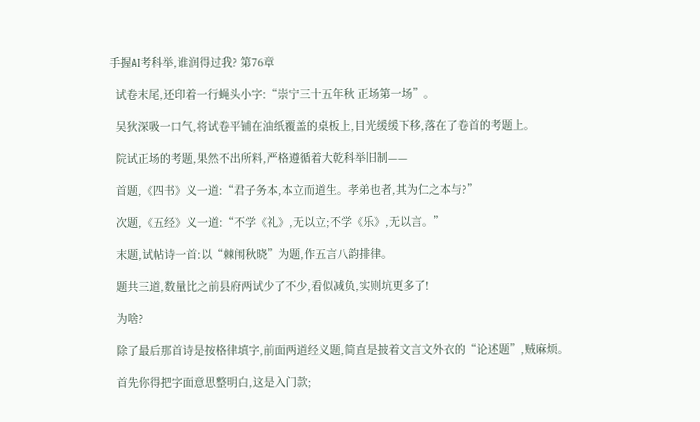手握AI考科举,谁润得过我? 第76章

  试卷末尾,还印着一行蝇头小字:“崇宁三十五年秋 正场第一场”。

  吴狄深吸一口气,将试卷平铺在油纸覆盖的桌板上,目光缓缓下移,落在了卷首的考题上。

  院试正场的考题,果然不出所料,严格遵循着大乾科举旧制——

  首题,《四书》义一道:“君子务本,本立而道生。孝弟也者,其为仁之本与?”

  次题,《五经》义一道:“不学《礼》,无以立;不学《乐》,无以言。”

  末题,试帖诗一首:以“棘闱秋晓”为题,作五言八韵排律。

  题共三道,数量比之前县府两试少了不少,看似减负,实则坑更多了!

  为啥?

  除了最后那首诗是按格律填字,前面两道经义题,简直是披着文言文外衣的“论述题”,贼麻烦。

  首先你得把字面意思整明白,这是入门款;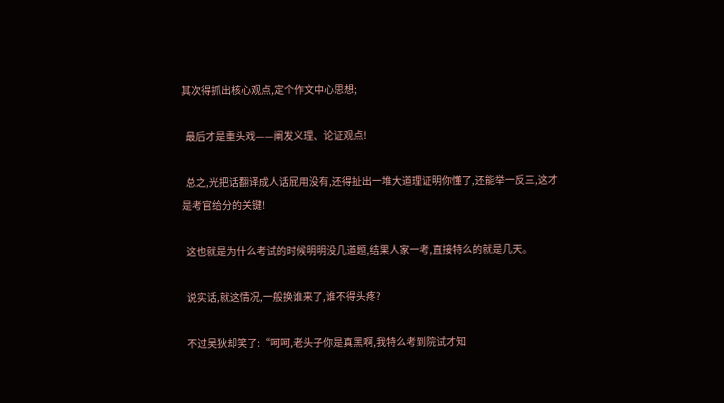其次得抓出核心观点,定个作文中心思想;

  最后才是重头戏——阐发义理、论证观点!

  总之,光把话翻译成人话屁用没有,还得扯出一堆大道理证明你懂了,还能举一反三,这才是考官给分的关键!

  这也就是为什么考试的时候明明没几道题,结果人家一考,直接特么的就是几天。

  说实话,就这情况,一般换谁来了,谁不得头疼?

  不过吴狄却笑了:“呵呵,老头子你是真黑啊,我特么考到院试才知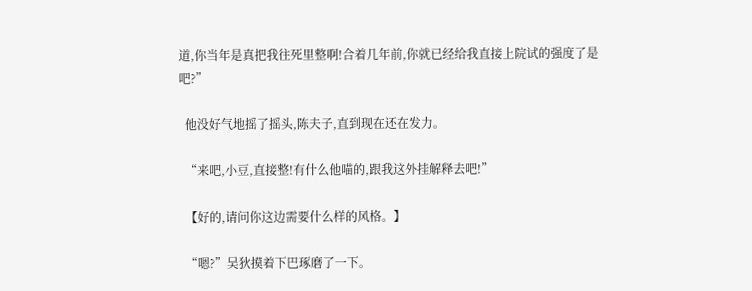道,你当年是真把我往死里整啊!合着几年前,你就已经给我直接上院试的强度了是吧?”

  他没好气地摇了摇头,陈夫子,直到现在还在发力。

  “来吧,小豆,直接整!有什么他喵的,跟我这外挂解释去吧!”

  【好的,请问你这边需要什么样的风格。】

  “嗯?”吴狄摸着下巴琢磨了一下。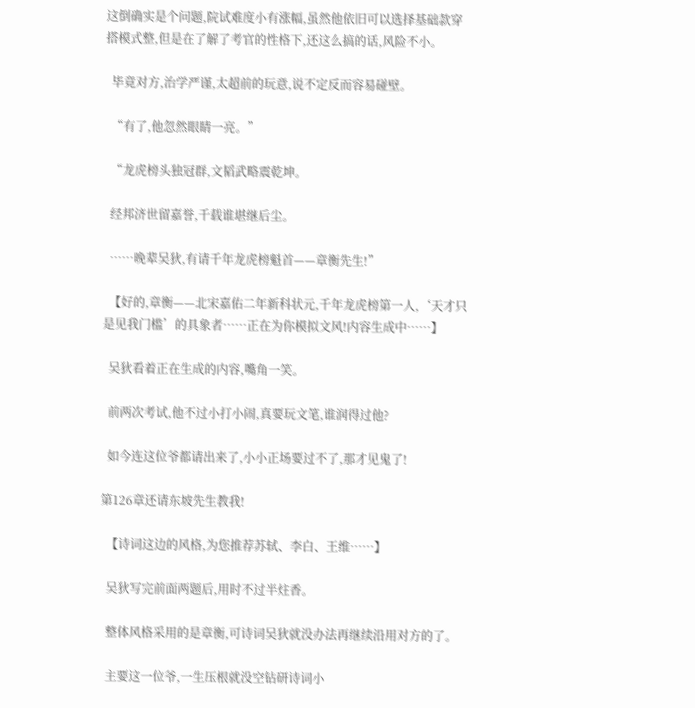这倒确实是个问题,院试难度小有涨幅,虽然他依旧可以选择基础款穿搭模式整,但是在了解了考官的性格下,还这么搞的话,风险不小。

  毕竟对方,治学严谨,太超前的玩意,说不定反而容易碰壁。

  “有了,他忽然眼睛一亮。”

  “龙虎榜头独冠群,文韬武略震乾坤。

  经邦济世留嘉誉,千载谁堪继后尘。

  ……晚辈吴狄,有请千年龙虎榜魁首——章衡先生!”

  【好的,章衡——北宋嘉佑二年新科状元,千年龙虎榜第一人,‘天才只是见我门槛’的具象者……正在为你模拟文风!内容生成中……】

  吴狄看着正在生成的内容,嘴角一笑。

  前两次考试,他不过小打小闹,真要玩文笔,谁润得过他?

  如今连这位爷都请出来了,小小正场要过不了,那才见鬼了!

第126章还请东坡先生教我!

  【诗词这边的风格,为您推荐苏轼、李白、王维……】

  吴狄写完前面两题后,用时不过半炷香。

  整体风格采用的是章衡,可诗词吴狄就没办法再继续沿用对方的了。

  主要这一位爷,一生压根就没空钻研诗词小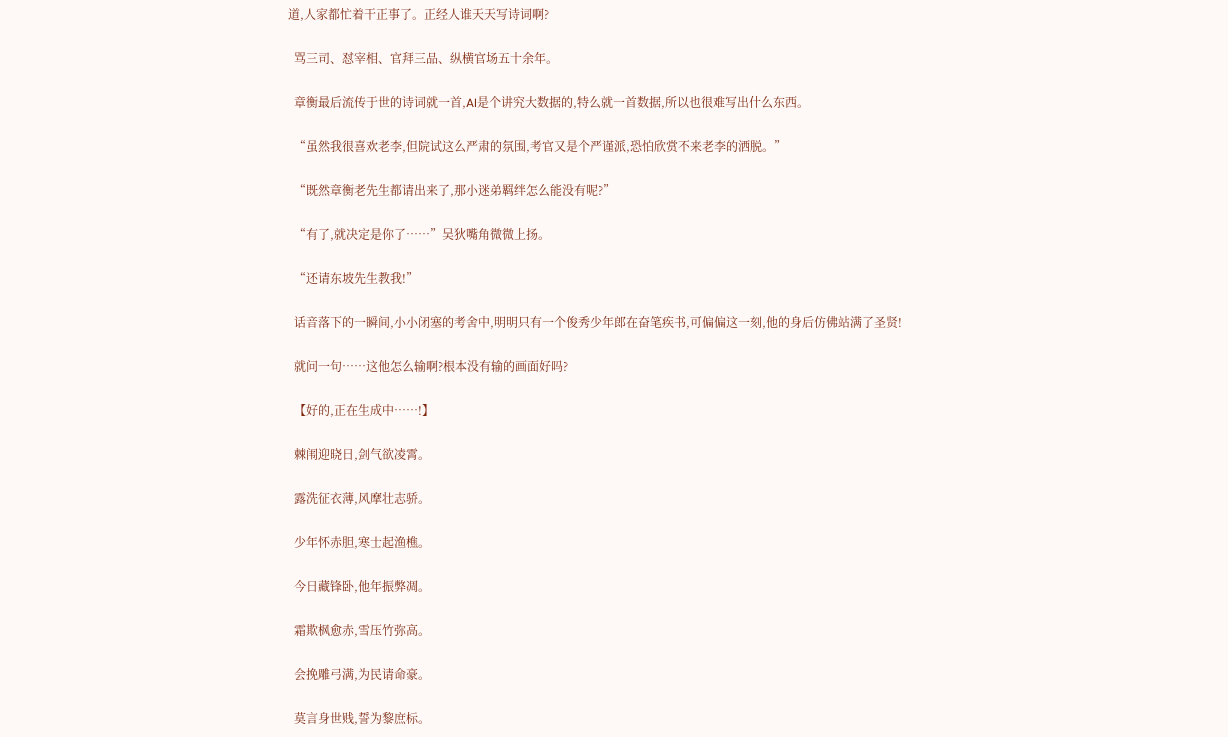道,人家都忙着干正事了。正经人谁天天写诗词啊?

  骂三司、怼宰相、官拜三品、纵横官场五十余年。

  章衡最后流传于世的诗词就一首,AI是个讲究大数据的,特么就一首数据,所以也很难写出什么东西。

  “虽然我很喜欢老李,但院试这么严肃的氛围,考官又是个严谨派,恐怕欣赏不来老李的洒脱。”

  “既然章衡老先生都请出来了,那小迷弟羁绊怎么能没有呢?”

  “有了,就决定是你了……”吴狄嘴角微微上扬。

  “还请东坡先生教我!”

  话音落下的一瞬间,小小闭塞的考舍中,明明只有一个俊秀少年郎在奋笔疾书,可偏偏这一刻,他的身后仿佛站满了圣贤!

  就问一句……这他怎么输啊?根本没有输的画面好吗?

  【好的,正在生成中……!】

  棘闱迎晓日,剑气欲凌霄。

  露洗征衣薄,风摩壮志骄。

  少年怀赤胆,寒士起渔樵。

  今日藏锋卧,他年振弊凋。

  霜欺枫愈赤,雪压竹弥高。

  会挽雕弓满,为民请命豪。

  莫言身世贱,誓为黎庶标。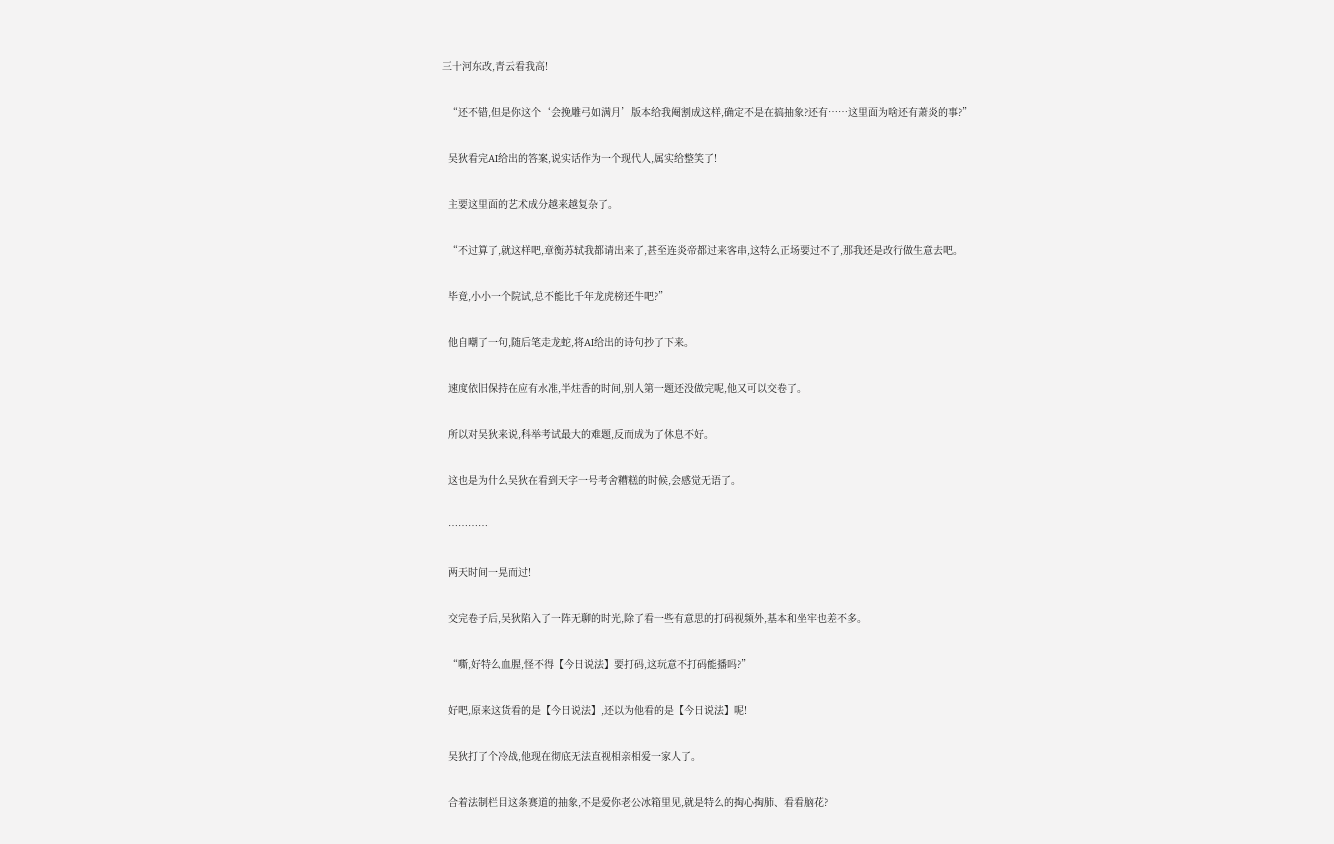三十河东改,青云看我高!

  “还不错,但是你这个‘会挽雕弓如满月’版本给我阉割成这样,确定不是在搞抽象?还有……这里面为啥还有萧炎的事?”

  吴狄看完AI给出的答案,说实话作为一个现代人,属实给整笑了!

  主要这里面的艺术成分越来越复杂了。

  “不过算了,就这样吧,章衡苏轼我都请出来了,甚至连炎帝都过来客串,这特么正场要过不了,那我还是改行做生意去吧。

  毕竟,小小一个院试,总不能比千年龙虎榜还牛吧?”

  他自嘲了一句,随后笔走龙蛇,将AI给出的诗句抄了下来。

  速度依旧保持在应有水准,半炷香的时间,别人第一题还没做完呢,他又可以交卷了。

  所以对吴狄来说,科举考试最大的难题,反而成为了休息不好。

  这也是为什么吴狄在看到天字一号考舍糟糕的时候,会感觉无语了。

  …………

  两天时间一晃而过!

  交完卷子后,吴狄陷入了一阵无聊的时光,除了看一些有意思的打码视频外,基本和坐牢也差不多。

  “嘶,好特么血腥,怪不得【今日说法】要打码,这玩意不打码能播吗?”

  好吧,原来这货看的是【今日说法】,还以为他看的是【今日说法】呢!

  吴狄打了个冷战,他现在彻底无法直视相亲相爱一家人了。

  合着法制栏目这条赛道的抽象,不是爱你老公冰箱里见,就是特么的掏心掏肺、看看脑花?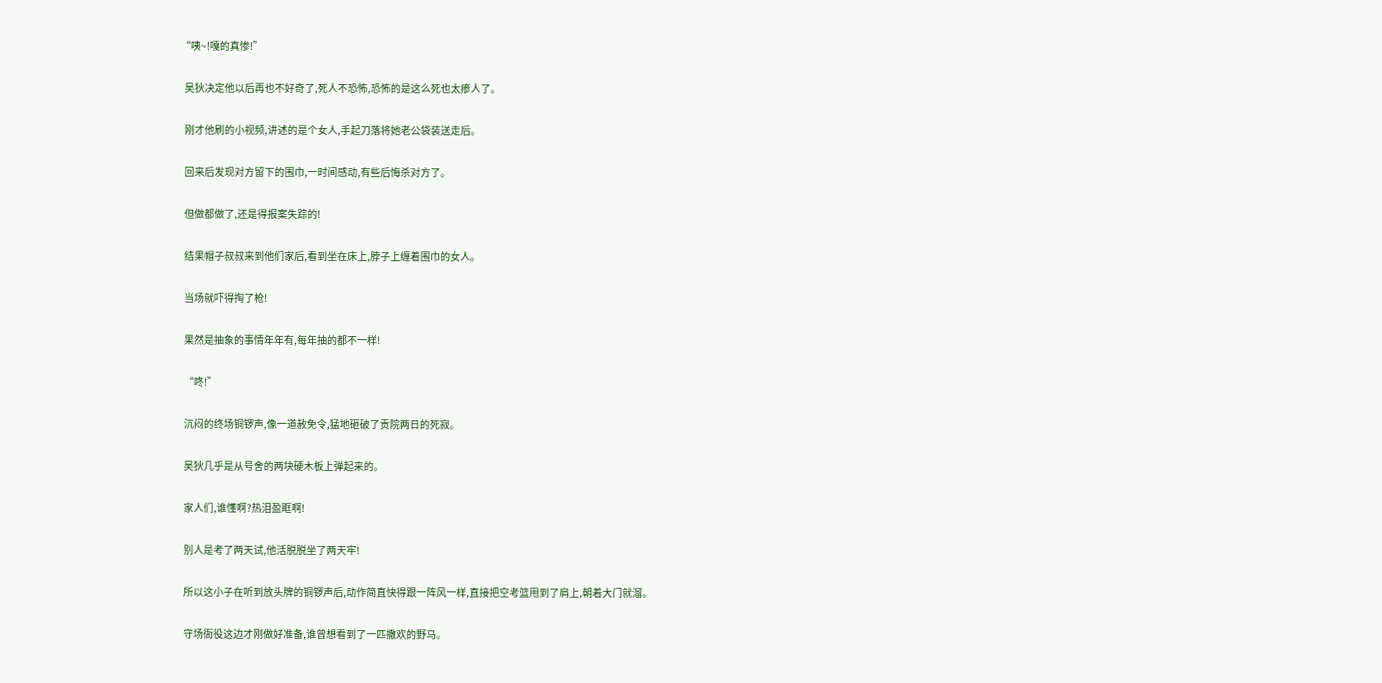“咦~!嘎的真惨!”

  吴狄决定他以后再也不好奇了,死人不恐怖,恐怖的是这么死也太瘆人了。

  刚才他刷的小视频,讲述的是个女人,手起刀落将她老公袋装送走后。

  回来后发现对方留下的围巾,一时间感动,有些后悔杀对方了。

  但做都做了,还是得报案失踪的!

  结果帽子叔叔来到他们家后,看到坐在床上,脖子上缠着围巾的女人。

  当场就吓得掏了枪!

  果然是抽象的事情年年有,每年抽的都不一样!

  “咚!”

  沉闷的终场铜锣声,像一道赦免令,猛地砸破了贡院两日的死寂。

  吴狄几乎是从号舍的两块硬木板上弹起来的。

  家人们,谁懂啊?热泪盈眶啊!

  别人是考了两天试,他活脱脱坐了两天牢!

  所以这小子在听到放头牌的铜锣声后,动作简直快得跟一阵风一样,直接把空考篮甩到了肩上,朝着大门就溜。

  守场衙役这边才刚做好准备,谁曾想看到了一匹撒欢的野马。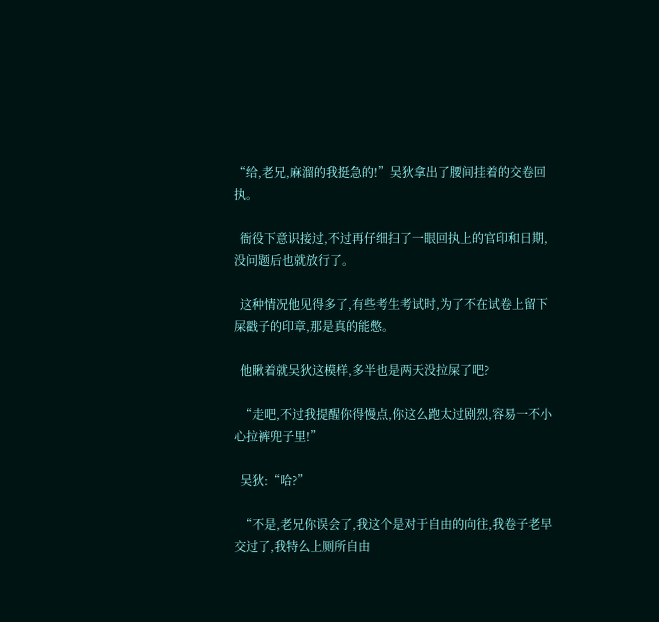“给,老兄,麻溜的我挺急的!”吴狄拿出了腰间挂着的交卷回执。

  衙役下意识接过,不过再仔细扫了一眼回执上的官印和日期,没问题后也就放行了。

  这种情况他见得多了,有些考生考试时,为了不在试卷上留下屎戳子的印章,那是真的能憋。

  他瞅着就吴狄这模样,多半也是两天没拉屎了吧?

  “走吧,不过我提醒你得慢点,你这么跑太过剧烈,容易一不小心拉裤兜子里!”

  吴狄:“哈?”

  “不是,老兄你误会了,我这个是对于自由的向往,我卷子老早交过了,我特么上厕所自由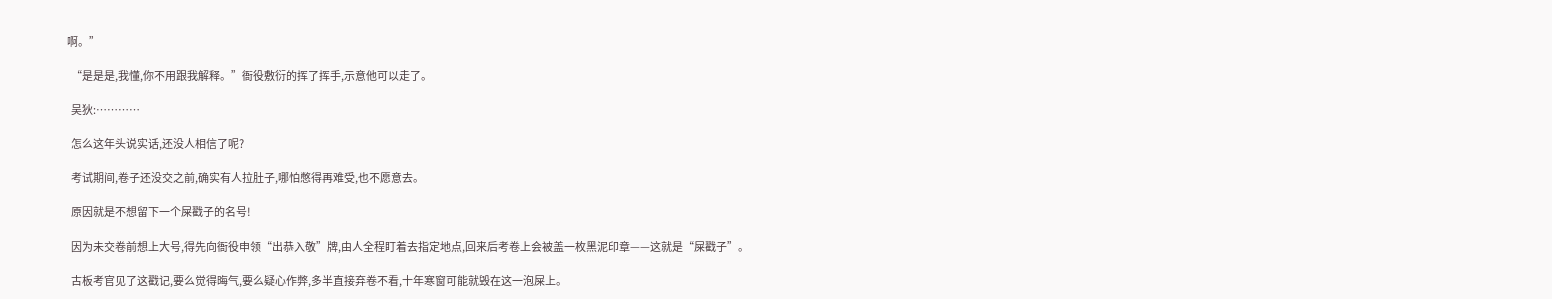啊。”

  “是是是,我懂,你不用跟我解释。”衙役敷衍的挥了挥手,示意他可以走了。

  吴狄:…………

  怎么这年头说实话,还没人相信了呢?

  考试期间,卷子还没交之前,确实有人拉肚子,哪怕憋得再难受,也不愿意去。

  原因就是不想留下一个屎戳子的名号!

  因为未交卷前想上大号,得先向衙役申领“出恭入敬”牌,由人全程盯着去指定地点,回来后考卷上会被盖一枚黑泥印章——这就是“屎戳子”。

  古板考官见了这戳记,要么觉得晦气,要么疑心作弊,多半直接弃卷不看,十年寒窗可能就毁在这一泡屎上。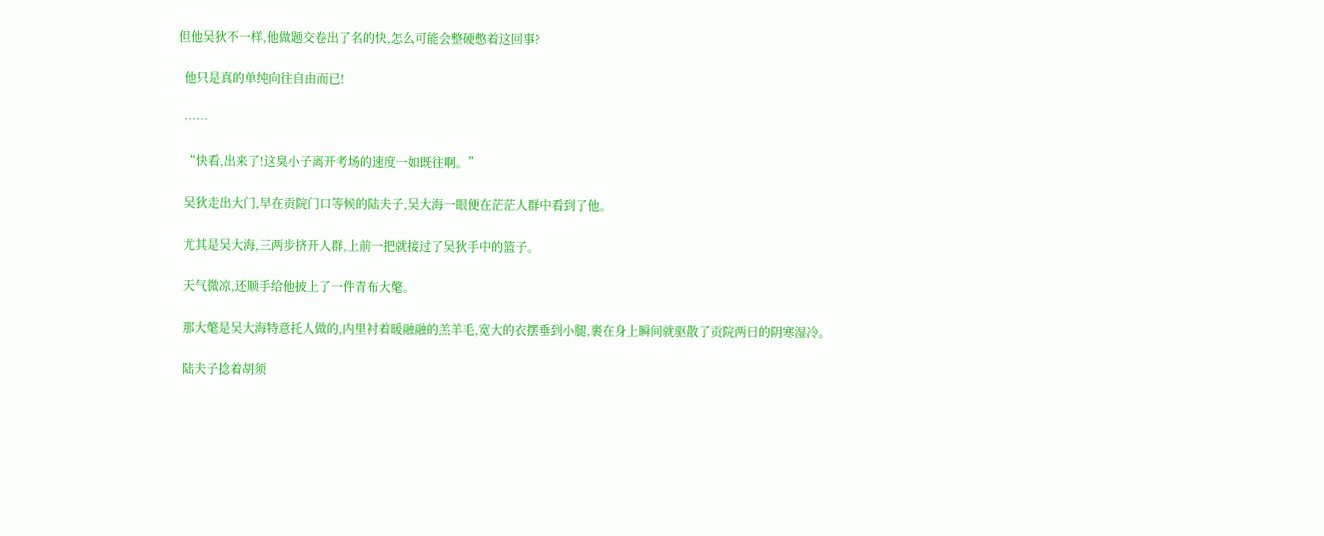但他吴狄不一样,他做题交卷出了名的快,怎么可能会整硬憋着这回事?

  他只是真的单纯向往自由而已!

  ……

  “快看,出来了!这臭小子离开考场的速度一如既往啊。”

  吴狄走出大门,早在贡院门口等候的陆夫子,吴大海一眼便在茫茫人群中看到了他。

  尤其是吴大海,三两步挤开人群,上前一把就接过了吴狄手中的篮子。

  天气微凉,还顺手给他披上了一件青布大氅。

  那大氅是吴大海特意托人做的,内里衬着暖融融的羔羊毛,宽大的衣摆垂到小腿,裹在身上瞬间就驱散了贡院两日的阴寒湿冷。

  陆夫子捻着胡须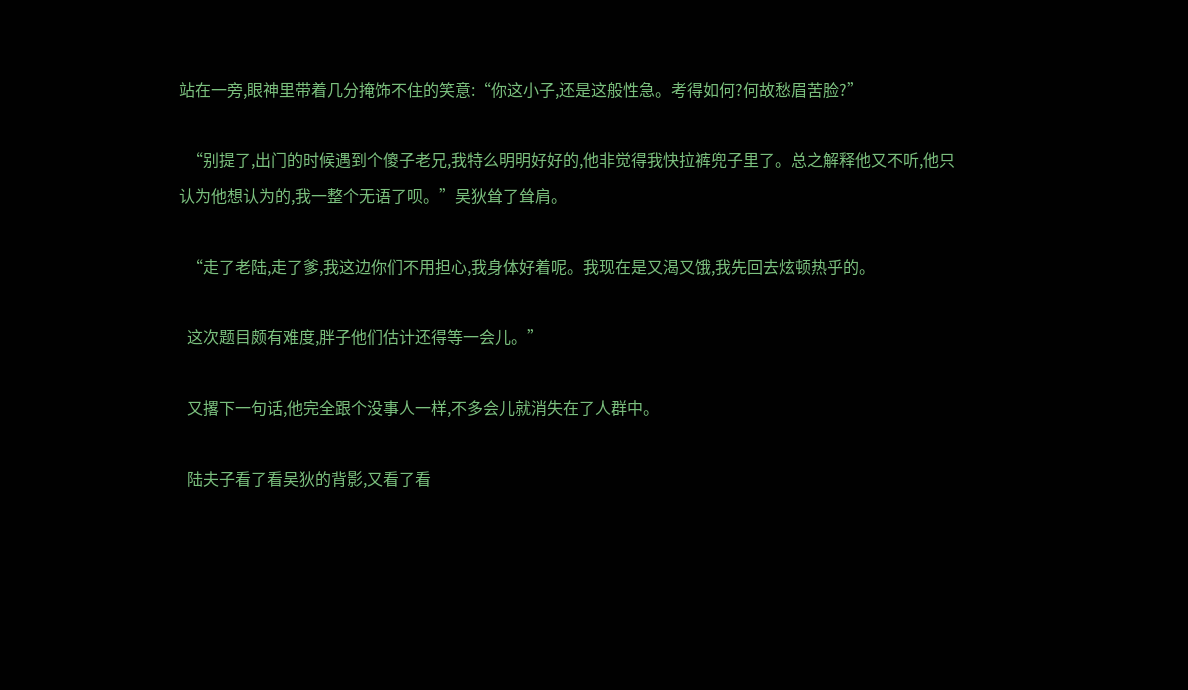站在一旁,眼神里带着几分掩饰不住的笑意:“你这小子,还是这般性急。考得如何?何故愁眉苦脸?”

  “别提了,出门的时候遇到个傻子老兄,我特么明明好好的,他非觉得我快拉裤兜子里了。总之解释他又不听,他只认为他想认为的,我一整个无语了呗。”吴狄耸了耸肩。

  “走了老陆,走了爹,我这边你们不用担心,我身体好着呢。我现在是又渴又饿,我先回去炫顿热乎的。

  这次题目颇有难度,胖子他们估计还得等一会儿。”

  又撂下一句话,他完全跟个没事人一样,不多会儿就消失在了人群中。

  陆夫子看了看吴狄的背影,又看了看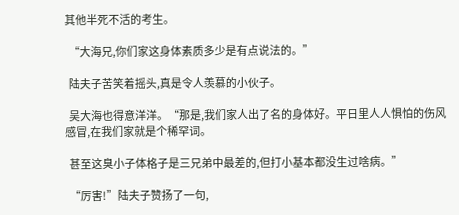其他半死不活的考生。

  “大海兄,你们家这身体素质多少是有点说法的。”

  陆夫子苦笑着摇头,真是令人羡慕的小伙子。

  吴大海也得意洋洋。“那是,我们家人出了名的身体好。平日里人人惧怕的伤风感冒,在我们家就是个稀罕词。

  甚至这臭小子体格子是三兄弟中最差的,但打小基本都没生过啥病。”

  “厉害!”陆夫子赞扬了一句,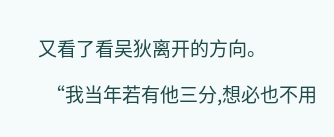又看了看吴狄离开的方向。

  “我当年若有他三分,想必也不用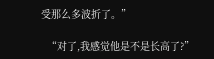受那么多波折了。”

  “对了,我感觉他是不是长高了?”